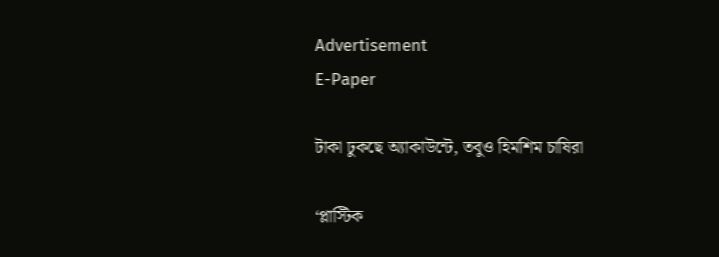Advertisement
E-Paper

টাকা ঢুকছে অ্যাকাউন্টে, তবুও হিমশিম চাষিরা

‘প্লাস্টিক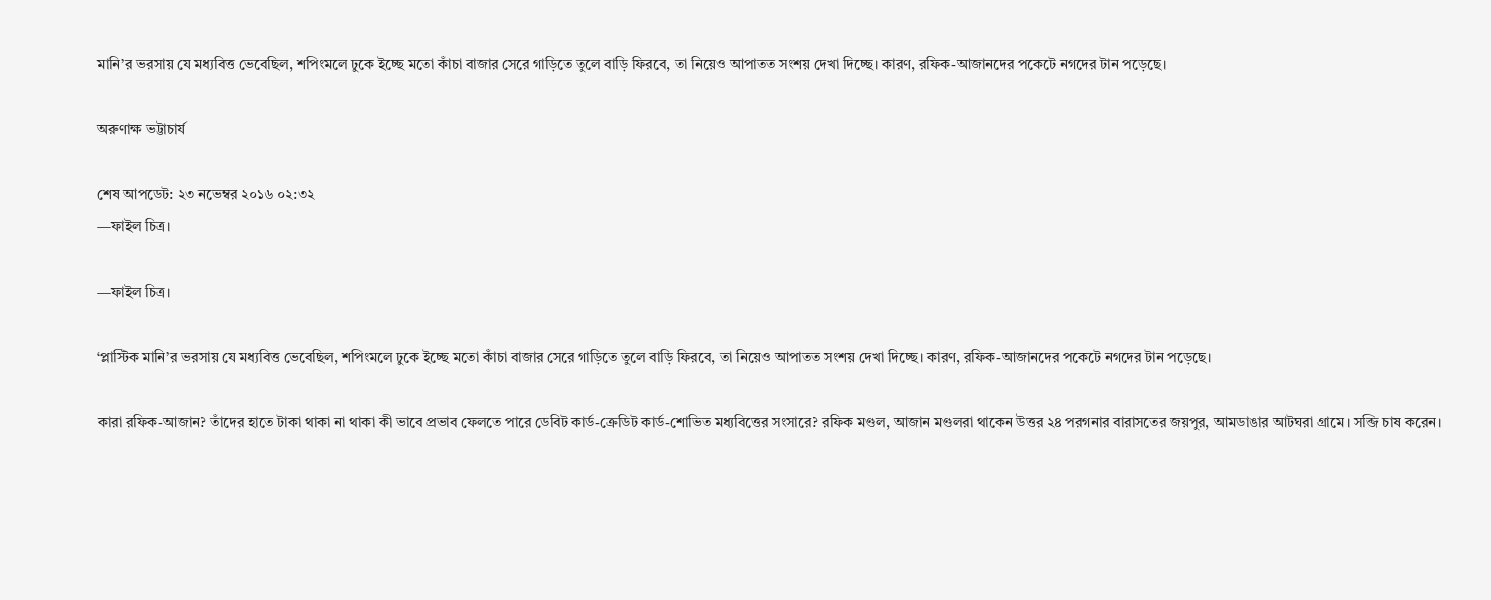মানি’র ভরসায় যে মধ্যবিত্ত ভেবেছিল, শপিংমলে ঢুকে ইচ্ছে মতো কাঁচা বাজার সেরে গাড়িতে তুলে বাড়ি ফিরবে, তা নিয়েও আপাতত সংশয় দেখা দিচ্ছে। কারণ, রফিক-আজানদের পকেটে নগদের টান পড়েছে।

অরুণাক্ষ ভট্টাচার্য

শেষ আপডেট: ২৩ নভেম্বর ২০১৬ ০২:৩২
—ফাইল চিত্র।

—ফাইল চিত্র।

‘প্লাস্টিক মানি’র ভরসায় যে মধ্যবিত্ত ভেবেছিল, শপিংমলে ঢুকে ইচ্ছে মতো কাঁচা বাজার সেরে গাড়িতে তুলে বাড়ি ফিরবে, তা নিয়েও আপাতত সংশয় দেখা দিচ্ছে। কারণ, রফিক-আজানদের পকেটে নগদের টান পড়েছে।

কারা রফিক-আজান? তাঁদের হাতে টাকা থাকা না থাকা কী ভাবে প্রভাব ফেলতে পারে ডেবিট কার্ড-ক্রেডিট কার্ড-শোভিত মধ্যবিত্তের সংসারে? রফিক মণ্ডল, আজান মণ্ডলরা থাকেন উত্তর ২৪ পরগনার বারাসতের জয়পুর, আমডাঙার আটঘরা গ্রামে। সব্জি চাষ করেন।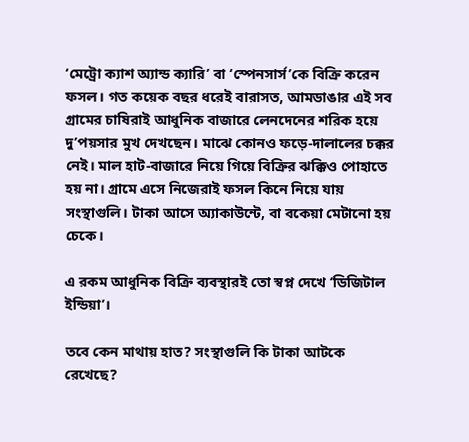‘মেট্রো ক্যাশ অ্যান্ড ক্যারি’ বা ‘স্পেনসার্স’কে বিক্রি করেন ফসল। গত কয়েক বছর ধরেই বারাসত, আমডাঙার এই সব গ্রামের চাষিরাই আধুনিক বাজারে লেনদেনের শরিক হয়ে দু’পয়সার মুখ দেখছেন। মাঝে কোনও ফড়ে-দালালের চক্কর নেই। মাল হাট-বাজারে নিয়ে গিয়ে বিক্রির ঝক্কিও পোহাতে হয় না। গ্রামে এসে নিজেরাই ফসল কিনে নিয়ে যায় সংস্থাগুলি। টাকা আসে অ্যাকাউন্টে, বা বকেয়া মেটানো হয় চেকে।

এ রকম আধুনিক বিক্রি ব্যবস্থারই তো স্বপ্ন দেখে ‘ডিজিটাল ইন্ডিয়া’।

তবে কেন মাথায় হাত? সংস্থাগুলি কি টাকা আটকে রেখেছে?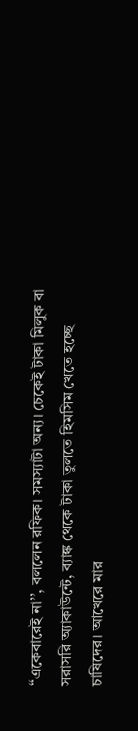‘‘একেবারেই না’’, বললেন রফিক। সমস্যাটা অন্য। চেকেই টাকা মিলুক বা সরাসরি অ্যাকাউন্টে, ব্যাঙ্ক থেকে টাকা তুলতে হিমসিম খেতে হচ্ছে চাষিদের। আখেরে মার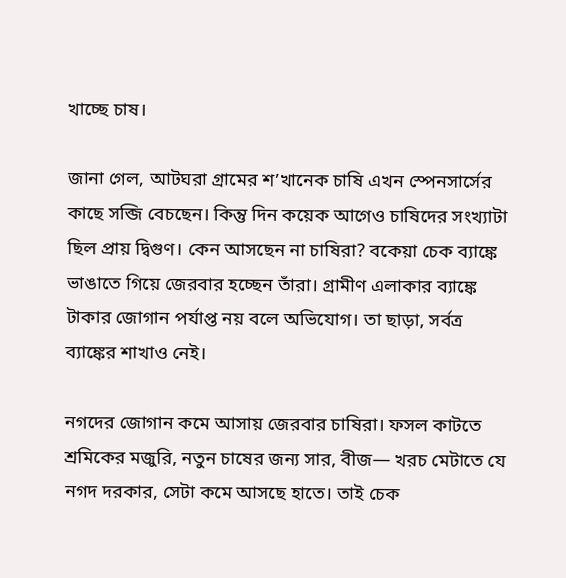খাচ্ছে চাষ।

জানা গেল, আটঘরা গ্রামের শ’খানেক চাষি এখন স্পেনসার্সের কাছে সব্জি বেচছেন। কিন্তু দিন কয়েক আগেও চাষিদের সংখ্যাটা ছিল প্রায় দ্বিগুণ। কেন আসছেন না চাষিরা? বকেয়া চেক ব্যাঙ্কে ভাঙাতে গিয়ে জেরবার হচ্ছেন তাঁরা। গ্রামীণ এলাকার ব্যাঙ্কে টাকার জোগান পর্যাপ্ত নয় বলে অভিযোগ। তা ছাড়া, সর্বত্র ব্যাঙ্কের শাখাও নেই।

নগদের জোগান কমে আসায় জেরবার চাষিরা। ফসল কাটতে শ্রমিকের মজুরি, নতুন চাষের জন্য সার, বীজ— খরচ মেটাতে যে নগদ দরকার, সেটা কমে আসছে হাতে। তাই চেক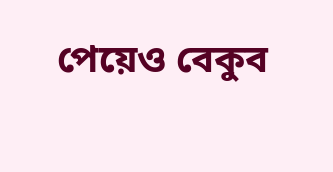পেয়েও বেকুব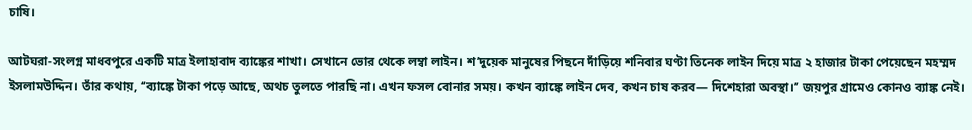চাষি।

আটঘরা-সংলগ্ন মাধবপুরে একটি মাত্র ইলাহাবাদ ব্যাঙ্কের শাখা। সেখানে ভোর থেকে লম্বা লাইন। শ’দুয়েক মানুষের পিছনে দাঁড়িয়ে শনিবার ঘণ্টা তিনেক লাইন দিয়ে মাত্র ২ হাজার টাকা পেয়েছেন মহম্মদ ইসলামউদ্দিন। তাঁর কথায়, ‘‘ব্যাঙ্কে টাকা পড়ে আছে, অথচ তুলতে পারছি না। এখন ফসল বোনার সময়। কখন ব্যাঙ্কে লাইন দেব, কখন চাষ করব— দিশেহারা অবস্থা।’’ জয়পুর গ্রামেও কোনও ব্যাঙ্ক নেই।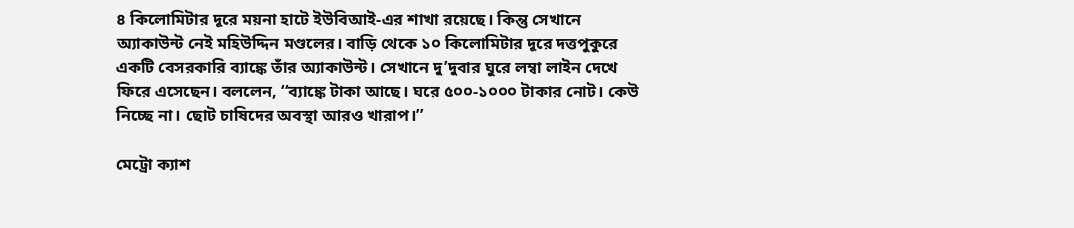৪ কিলোমিটার দূরে ময়না হাটে ইউবিআই-এর শাখা রয়েছে। কিন্তু সেখানে অ্যাকাউন্ট নেই মহিউদ্দিন মণ্ডলের। বাড়ি থেকে ১০ কিলোমিটার দূরে দত্তপুকুরে একটি বেসরকারি ব্যাঙ্কে তাঁর অ্যাকাউন্ট। সেখানে দু’দুবার ঘুরে লম্বা লাইন দেখে ফিরে এসেছেন। বললেন, ‘‘ব্যাঙ্কে টাকা আছে। ঘরে ৫০০-১০০০ টাকার নোট। কেউ নিচ্ছে না। ছোট চাষিদের অবস্থা আরও খারাপ।’’

মেট্রো ক্যাশ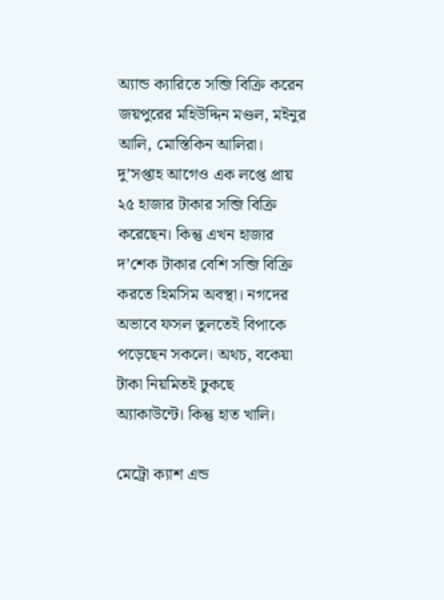অ্যান্ড ক্যারিতে সব্জি বিক্রি করেন জয়পুরের মহিউদ্দিন মণ্ডল, মইনুর আলি, মোস্তিকিন আলিরা। দু’সপ্তাহ আগেও এক লপ্তে প্রায় ২৫ হাজার টাকার সব্জি বিক্রি করেছেন। কিন্তু এখন হাজার দ’শেক টাকার বেশি সব্জি বিক্রি করতে হিমসিম অবস্থা। নগদের অভাবে ফসল তুলতেই বিপাকে পড়েছেন সকলে। অথচ, বকেয়া টাকা নিয়মিতই ঢুকছে অ্যাকাউন্টে। কিন্তু হাত খালি।

মেট্রো ক্যাশ এন্ড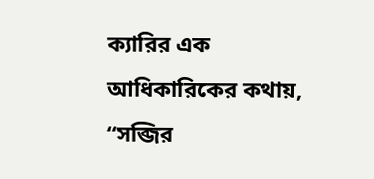ক্যারির এক আধিকারিকের কথায়, ‘‘সব্জির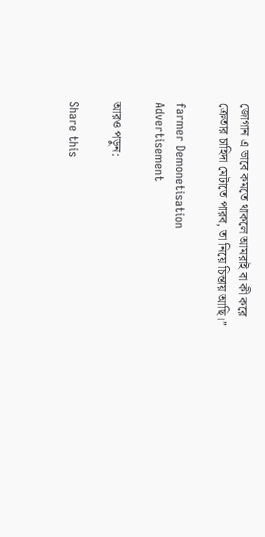জোগান এ ভাবে কমতে থাকলে আমরাই বা কী করে ক্রেতার চাহিদা মেটাতে পারব, তা নিয়ে চিন্তায় আছি।’’

farmer Demonetisation
Advertisement

আরও পড়ুন:

Share this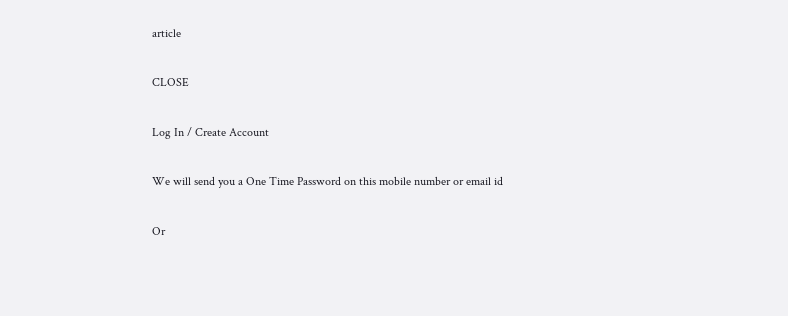article

CLOSE

Log In / Create Account

We will send you a One Time Password on this mobile number or email id

Or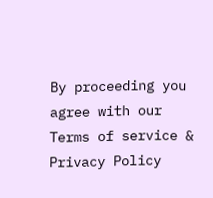By proceeding you agree with our Terms of service & Privacy Policy